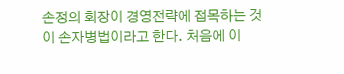손정의 회장이 경영전략에 접목하는 것이 손자병법이라고 한다. 처음에 이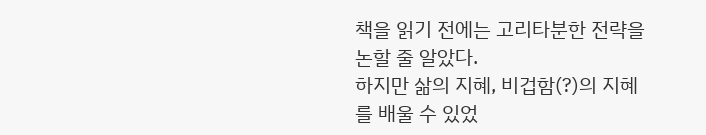책을 읽기 전에는 고리타분한 전략을 논할 줄 알았다.
하지만 삶의 지혜, 비겁함(?)의 지혜를 배울 수 있었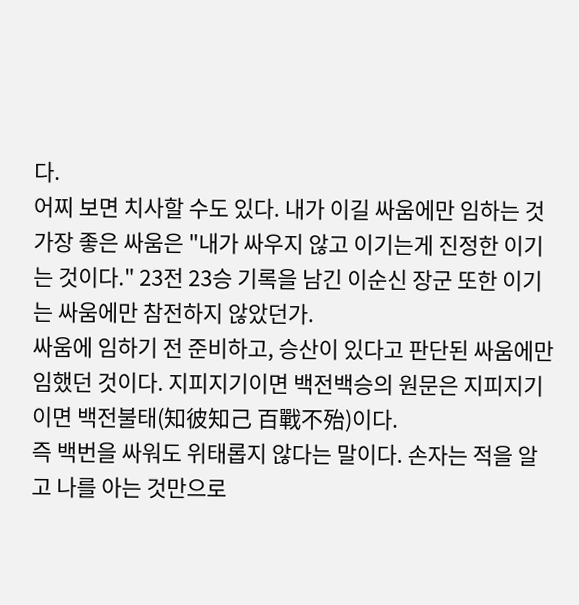다.
어찌 보면 치사할 수도 있다. 내가 이길 싸움에만 임하는 것 가장 좋은 싸움은 "내가 싸우지 않고 이기는게 진정한 이기는 것이다." 23전 23승 기록을 남긴 이순신 장군 또한 이기는 싸움에만 참전하지 않았던가.
싸움에 임하기 전 준비하고, 승산이 있다고 판단된 싸움에만 임했던 것이다. 지피지기이면 백전백승의 원문은 지피지기이면 백전불태(知彼知己 百戰不殆)이다.
즉 백번을 싸워도 위태롭지 않다는 말이다. 손자는 적을 알고 나를 아는 것만으로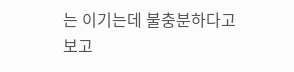는 이기는데 불충분하다고 보고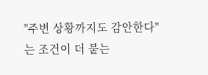"주변 상황까지도 감안한다"는 조건이 더 붙는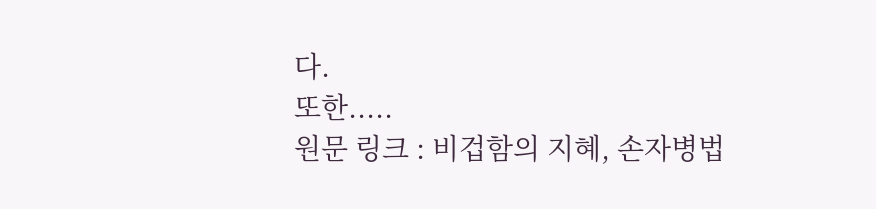다.
또한.....
원문 링크 : 비겁함의 지혜, 손자병법